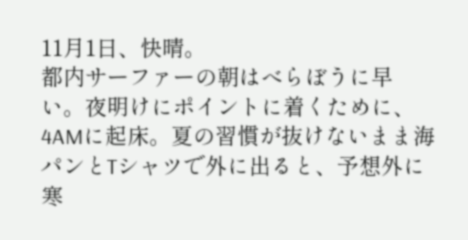11月1日、快晴。
都内サーファーの朝はべらぼうに早い。夜明けにポイントに着くために、4AMに起床。夏の習慣が抜けないまま海パンとTシャツで外に出ると、予想外に寒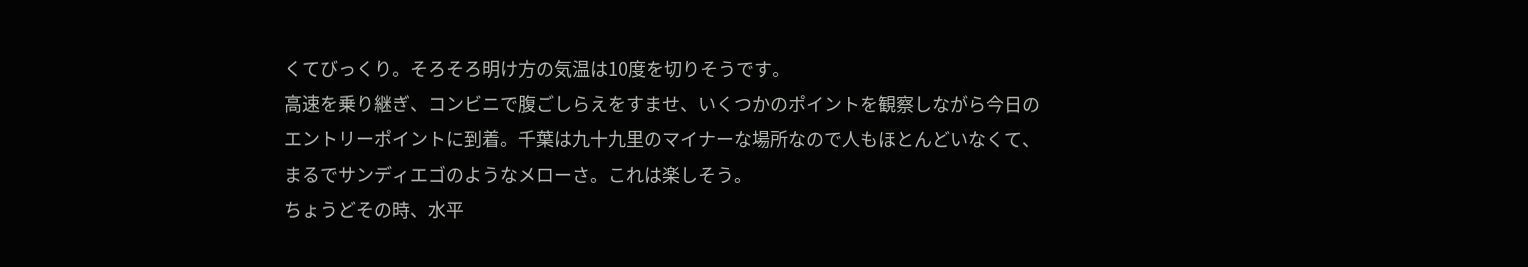くてびっくり。そろそろ明け方の気温は10度を切りそうです。
高速を乗り継ぎ、コンビニで腹ごしらえをすませ、いくつかのポイントを観察しながら今日のエントリーポイントに到着。千葉は九十九里のマイナーな場所なので人もほとんどいなくて、まるでサンディエゴのようなメローさ。これは楽しそう。
ちょうどその時、水平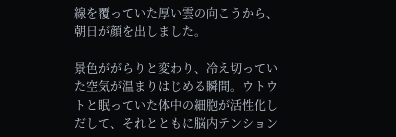線を覆っていた厚い雲の向こうから、朝日が顔を出しました。

景色ががらりと変わり、冷え切っていた空気が温まりはじめる瞬間。ウトウトと眠っていた体中の細胞が活性化しだして、それとともに脳内テンション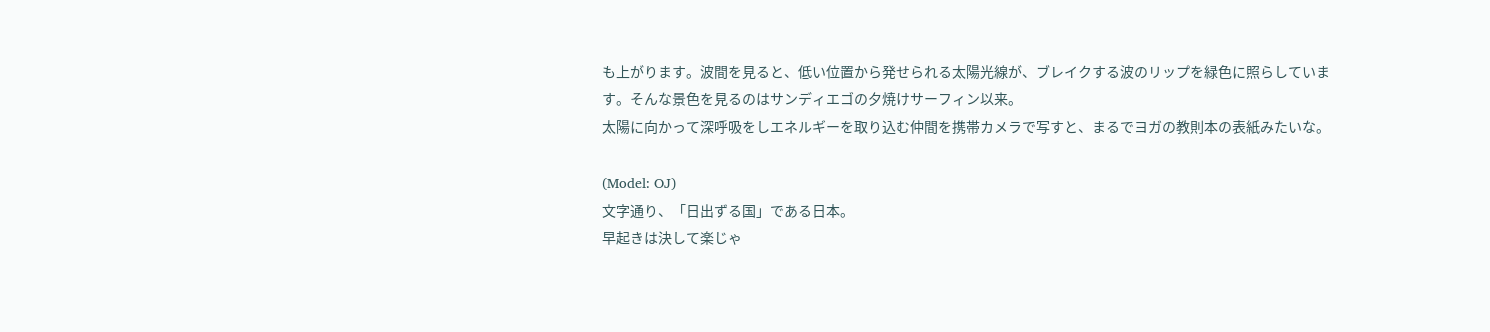も上がります。波間を見ると、低い位置から発せられる太陽光線が、ブレイクする波のリップを緑色に照らしています。そんな景色を見るのはサンディエゴの夕焼けサーフィン以来。
太陽に向かって深呼吸をしエネルギーを取り込む仲間を携帯カメラで写すと、まるでヨガの教則本の表紙みたいな。

(Model: OJ)
文字通り、「日出ずる国」である日本。
早起きは決して楽じゃ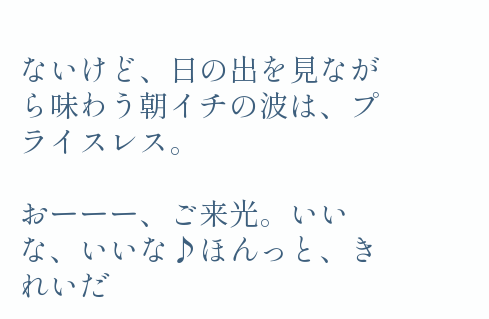ないけど、日の出を見ながら味わう朝イチの波は、プライスレス。

おーーー、ご来光。いいな、いいな♪ほんっと、きれいだ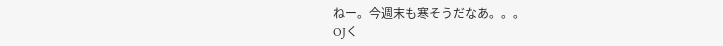ねー。今週末も寒そうだなあ。。。
OJく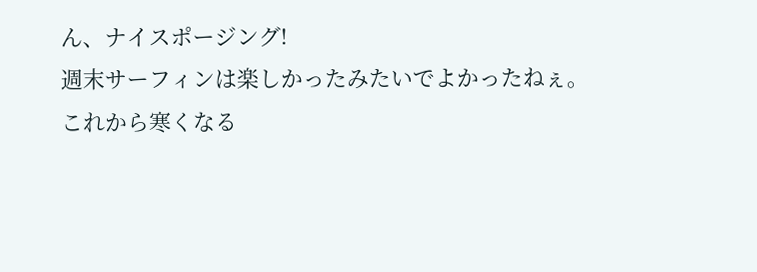ん、ナイスポージング!
週末サーフィンは楽しかったみたいでよかったねぇ。
これから寒くなる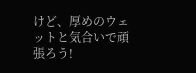けど、厚めのウェットと気合いで頑張ろう!